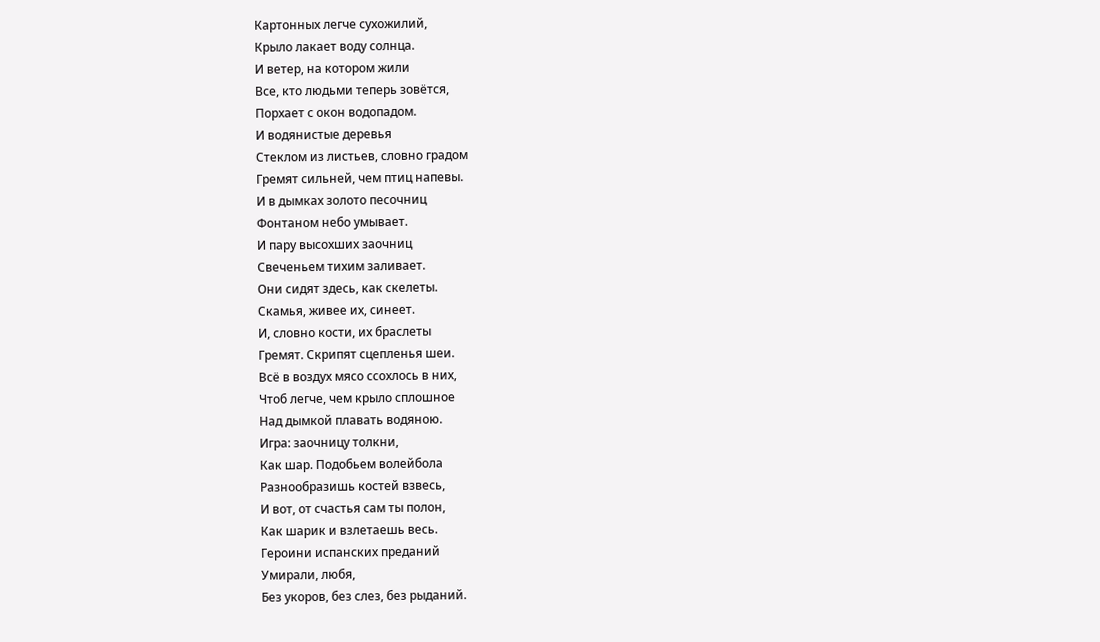Картонных легче сухожилий,
Крыло лакает воду солнца.
И ветер, на котором жили
Все, кто людьми теперь зовётся,
Порхает с окон водопадом.
И водянистые деревья
Стеклом из листьев, словно градом
Гремят сильней, чем птиц напевы.
И в дымках золото песочниц
Фонтаном небо умывает.
И пару высохших заочниц
Свеченьем тихим заливает.
Они сидят здесь, как скелеты.
Скамья, живее их, синеет.
И, словно кости, их браслеты
Гремят. Скрипят сцепленья шеи.
Всё в воздух мясо ссохлось в них,
Чтоб легче, чем крыло сплошное
Над дымкой плавать водяною.
Игра: заочницу толкни,
Как шар. Подобьем волейбола
Разнообразишь костей взвесь,
И вот, от счастья сам ты полон,
Как шарик и взлетаешь весь.
Героини испанских преданий
Умирали, любя,
Без укоров, без слез, без рыданий.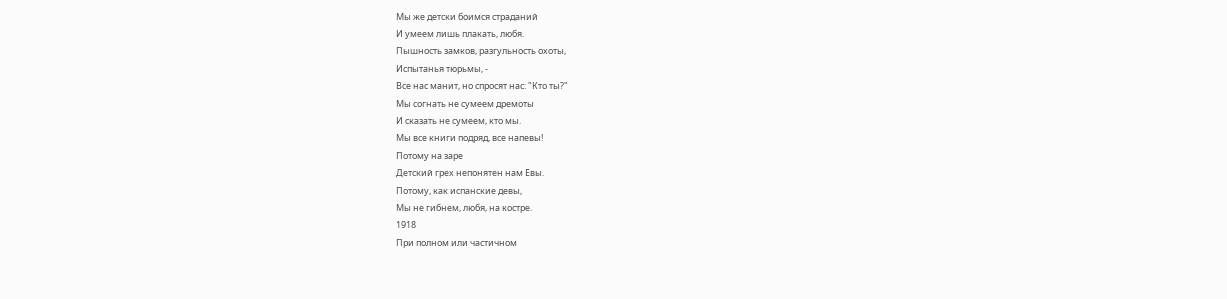Мы же детски боимся страданий
И умеем лишь плакать, любя.
Пышность замков, разгульность охоты,
Испытанья тюрьмы, -
Все нас манит, но спросят нас: "Кто ты?"
Мы согнать не сумеем дремоты
И сказать не сумеем, кто мы.
Мы все книги подряд, все напевы!
Потому на заре
Детский грех непонятен нам Евы.
Потому, как испанские девы,
Мы не гибнем, любя, на костре.
1918
При полном или частичном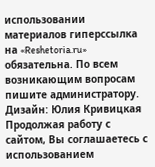использовании материалов гиперссылка на «Reshetoria.ru» обязательна. По всем возникающим вопросам пишите администратору.
Дизайн: Юлия Кривицкая
Продолжая работу с сайтом, Вы соглашаетесь с использованием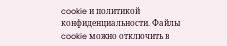cookie и политикой конфиденциальности. Файлы cookie можно отключить в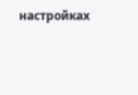настройках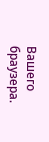Вашего браузера.